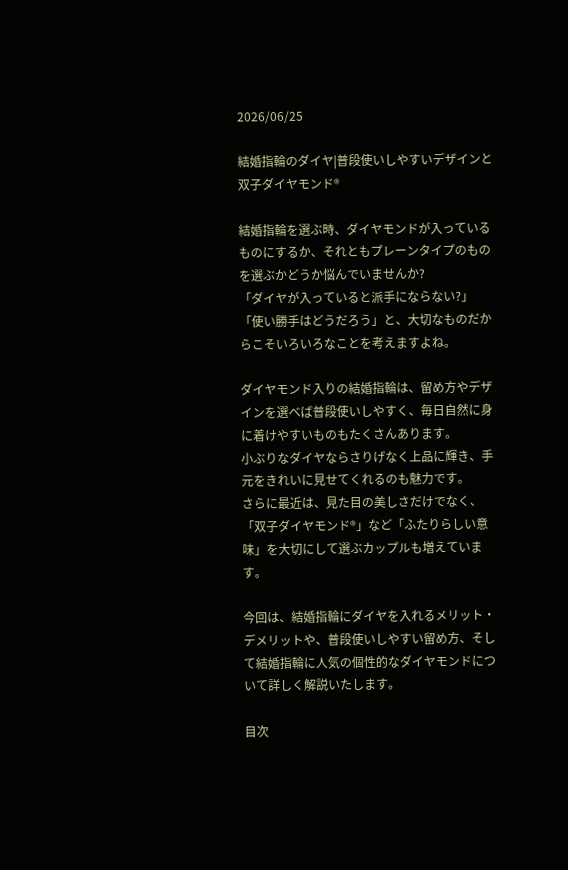2026/06/25

結婚指輪のダイヤ|普段使いしやすいデザインと双子ダイヤモンド®

結婚指輪を選ぶ時、ダイヤモンドが入っているものにするか、それともプレーンタイプのものを選ぶかどうか悩んでいませんか?
「ダイヤが入っていると派手にならない?」「使い勝手はどうだろう」と、大切なものだからこそいろいろなことを考えますよね。

ダイヤモンド入りの結婚指輪は、留め方やデザインを選べば普段使いしやすく、毎日自然に身に着けやすいものもたくさんあります。
小ぶりなダイヤならさりげなく上品に輝き、手元をきれいに見せてくれるのも魅力です。
さらに最近は、見た目の美しさだけでなく、「双子ダイヤモンド®」など「ふたりらしい意味」を大切にして選ぶカップルも増えています。

今回は、結婚指輪にダイヤを入れるメリット・デメリットや、普段使いしやすい留め方、そして結婚指輪に人気の個性的なダイヤモンドについて詳しく解説いたします。

目次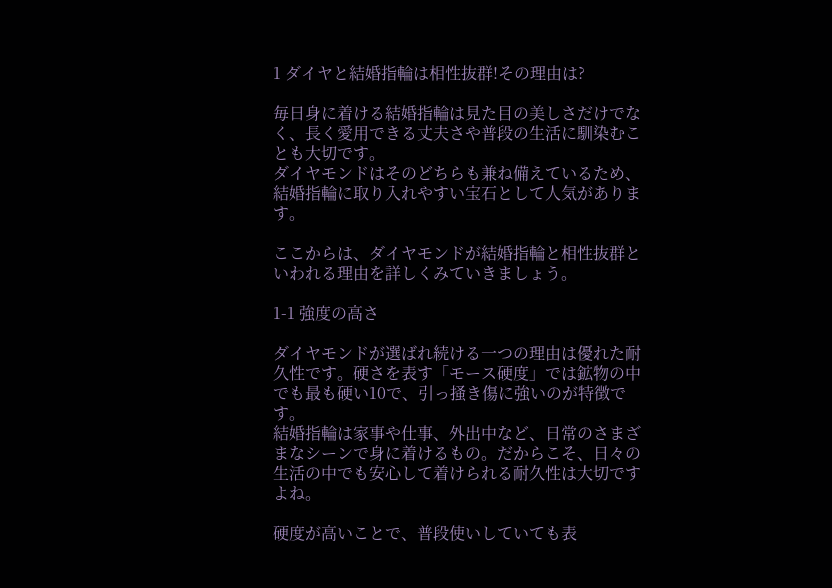1 ダイヤと結婚指輪は相性抜群!その理由は?

毎日身に着ける結婚指輪は見た目の美しさだけでなく、長く愛用できる丈夫さや普段の生活に馴染むことも大切です。
ダイヤモンドはそのどちらも兼ね備えているため、結婚指輪に取り入れやすい宝石として人気があります。

ここからは、ダイヤモンドが結婚指輪と相性抜群といわれる理由を詳しくみていきましょう。

1-1 強度の高さ

ダイヤモンドが選ばれ続ける一つの理由は優れた耐久性です。硬さを表す「モース硬度」では鉱物の中でも最も硬い10で、引っ掻き傷に強いのが特徴です。
結婚指輪は家事や仕事、外出中など、日常のさまざまなシーンで身に着けるもの。だからこそ、日々の生活の中でも安心して着けられる耐久性は大切ですよね。

硬度が高いことで、普段使いしていても表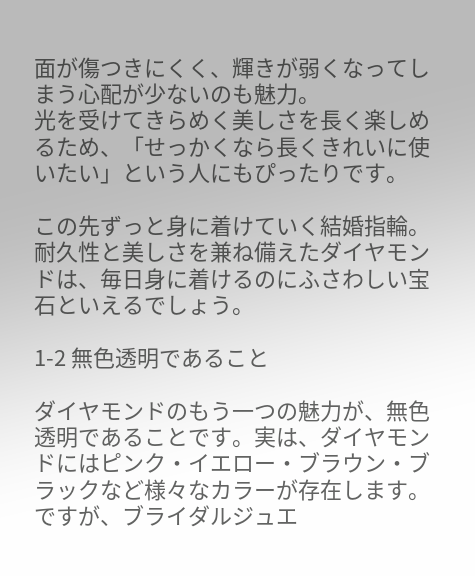面が傷つきにくく、輝きが弱くなってしまう心配が少ないのも魅力。
光を受けてきらめく美しさを長く楽しめるため、「せっかくなら長くきれいに使いたい」という人にもぴったりです。

この先ずっと身に着けていく結婚指輪。耐久性と美しさを兼ね備えたダイヤモンドは、毎日身に着けるのにふさわしい宝石といえるでしょう。

1-2 無色透明であること

ダイヤモンドのもう一つの魅力が、無色透明であることです。実は、ダイヤモンドにはピンク・イエロー・ブラウン・ブラックなど様々なカラーが存在します。ですが、ブライダルジュエ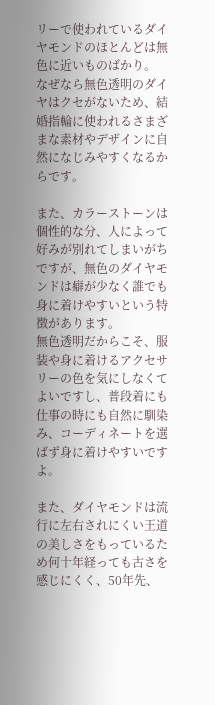リーで使われているダイヤモンドのほとんどは無色に近いものばかり。
なぜなら無色透明のダイヤはクセがないため、結婚指輪に使われるさまざまな素材やデザインに自然になじみやすくなるからです。

また、カラーストーンは個性的な分、人によって好みが別れてしまいがちですが、無色のダイヤモンドは癖が少なく誰でも身に着けやすいという特徴があります。
無色透明だからこそ、服装や身に着けるアクセサリーの色を気にしなくてよいですし、普段着にも仕事の時にも自然に馴染み、コーディネートを選ばず身に着けやすいですよ。

また、ダイヤモンドは流行に左右されにくい王道の美しさをもっているため何十年経っても古さを感じにくく、50年先、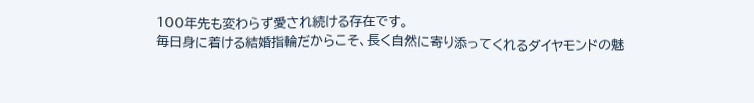100年先も変わらず愛され続ける存在です。
毎日身に着ける結婚指輪だからこそ、長く自然に寄り添ってくれるダイヤモンドの魅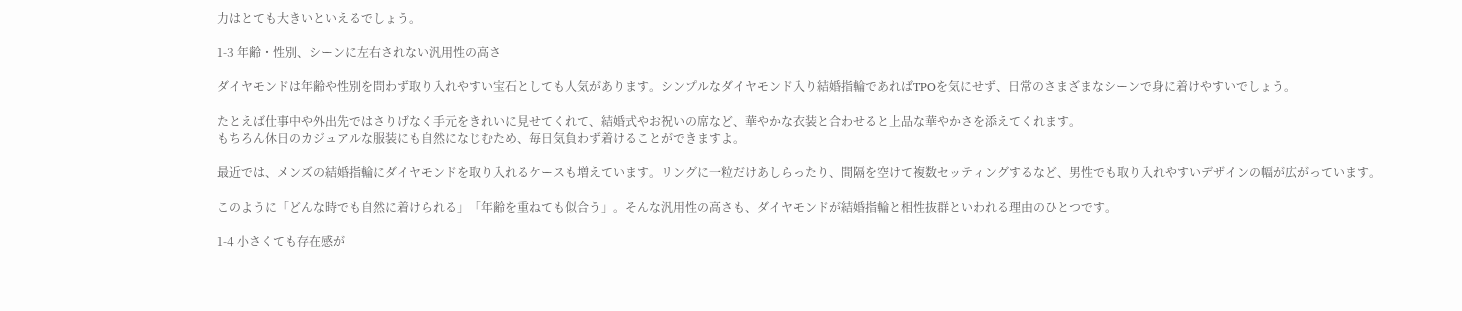力はとても大きいといえるでしょう。

1-3 年齢・性別、シーンに左右されない汎用性の高さ

ダイヤモンドは年齢や性別を問わず取り入れやすい宝石としても人気があります。シンプルなダイヤモンド入り結婚指輪であればTPOを気にせず、日常のさまざまなシーンで身に着けやすいでしょう。

たとえば仕事中や外出先ではさりげなく手元をきれいに見せてくれて、結婚式やお祝いの席など、華やかな衣装と合わせると上品な華やかさを添えてくれます。
もちろん休日のカジュアルな服装にも自然になじむため、毎日気負わず着けることができますよ。

最近では、メンズの結婚指輪にダイヤモンドを取り入れるケースも増えています。リングに一粒だけあしらったり、間隔を空けて複数セッティングするなど、男性でも取り入れやすいデザインの幅が広がっています。

このように「どんな時でも自然に着けられる」「年齢を重ねても似合う」。そんな汎用性の高さも、ダイヤモンドが結婚指輪と相性抜群といわれる理由のひとつです。

1-4 小さくても存在感が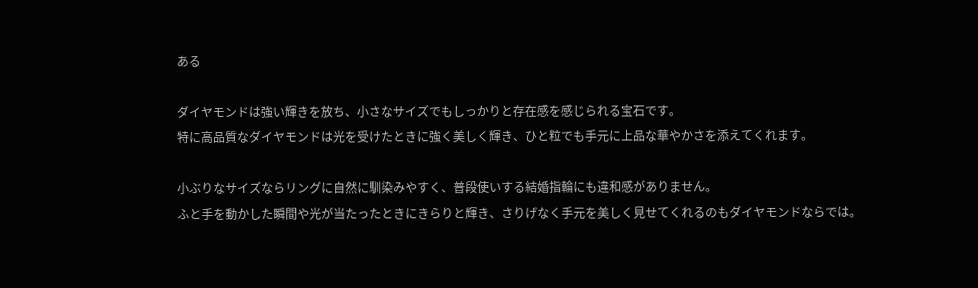ある

ダイヤモンドは強い輝きを放ち、小さなサイズでもしっかりと存在感を感じられる宝石です。
特に高品質なダイヤモンドは光を受けたときに強く美しく輝き、ひと粒でも手元に上品な華やかさを添えてくれます。

小ぶりなサイズならリングに自然に馴染みやすく、普段使いする結婚指輪にも違和感がありません。
ふと手を動かした瞬間や光が当たったときにきらりと輝き、さりげなく手元を美しく見せてくれるのもダイヤモンドならでは。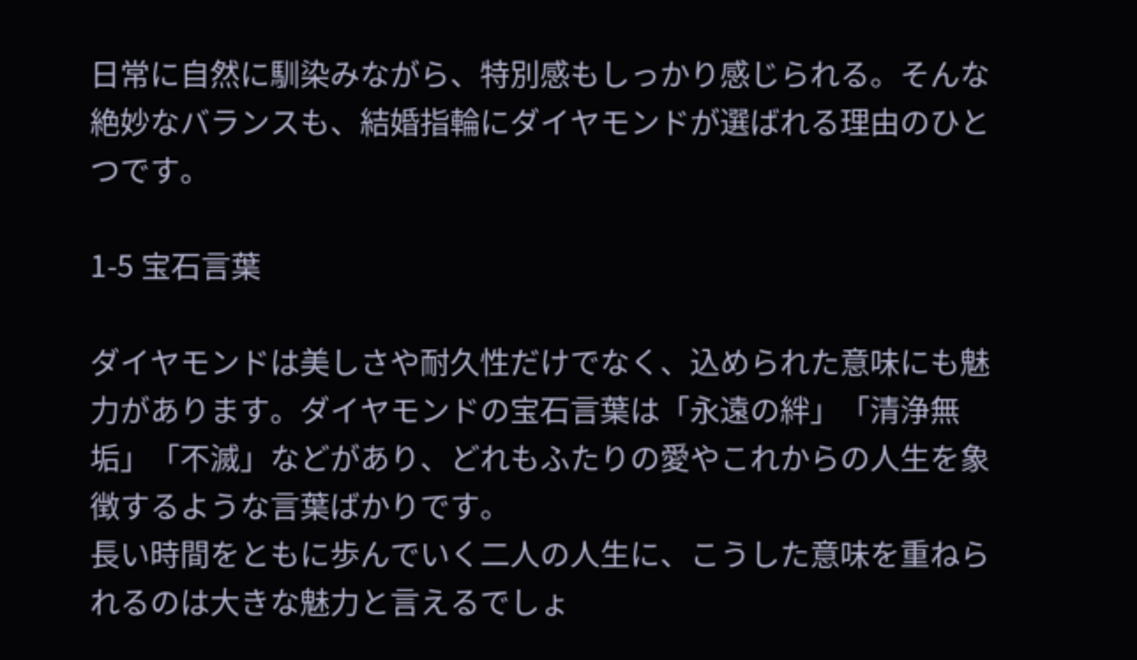日常に自然に馴染みながら、特別感もしっかり感じられる。そんな絶妙なバランスも、結婚指輪にダイヤモンドが選ばれる理由のひとつです。

1-5 宝石言葉

ダイヤモンドは美しさや耐久性だけでなく、込められた意味にも魅力があります。ダイヤモンドの宝石言葉は「永遠の絆」「清浄無垢」「不滅」などがあり、どれもふたりの愛やこれからの人生を象徴するような言葉ばかりです。
長い時間をともに歩んでいく二人の人生に、こうした意味を重ねられるのは大きな魅力と言えるでしょ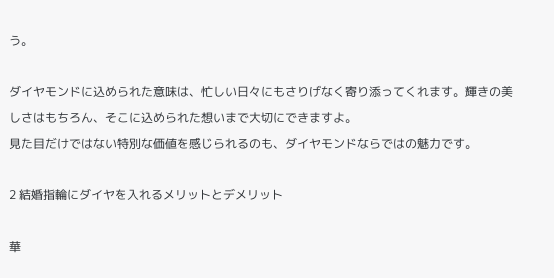う。

ダイヤモンドに込められた意味は、忙しい日々にもさりげなく寄り添ってくれます。輝きの美しさはもちろん、そこに込められた想いまで大切にできますよ。
見た目だけではない特別な価値を感じられるのも、ダイヤモンドならではの魅力です。

2 結婚指輪にダイヤを入れるメリットとデメリット

華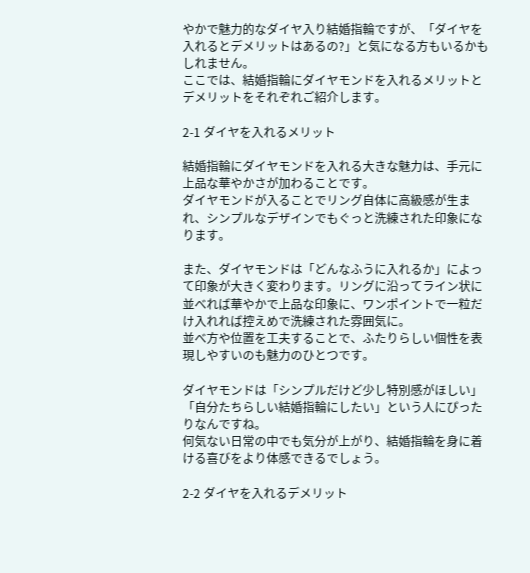やかで魅力的なダイヤ入り結婚指輪ですが、「ダイヤを入れるとデメリットはあるの?」と気になる方もいるかもしれません。
ここでは、結婚指輪にダイヤモンドを入れるメリットとデメリットをそれぞれご紹介します。

2-1 ダイヤを入れるメリット

結婚指輪にダイヤモンドを入れる大きな魅力は、手元に上品な華やかさが加わることです。
ダイヤモンドが入ることでリング自体に高級感が生まれ、シンプルなデザインでもぐっと洗練された印象になります。

また、ダイヤモンドは「どんなふうに入れるか」によって印象が大きく変わります。リングに沿ってライン状に並べれば華やかで上品な印象に、ワンポイントで一粒だけ入れれば控えめで洗練された雰囲気に。
並べ方や位置を工夫することで、ふたりらしい個性を表現しやすいのも魅力のひとつです。

ダイヤモンドは「シンプルだけど少し特別感がほしい」「自分たちらしい結婚指輪にしたい」という人にぴったりなんですね。
何気ない日常の中でも気分が上がり、結婚指輪を身に着ける喜びをより体感できるでしょう。

2-2 ダイヤを入れるデメリット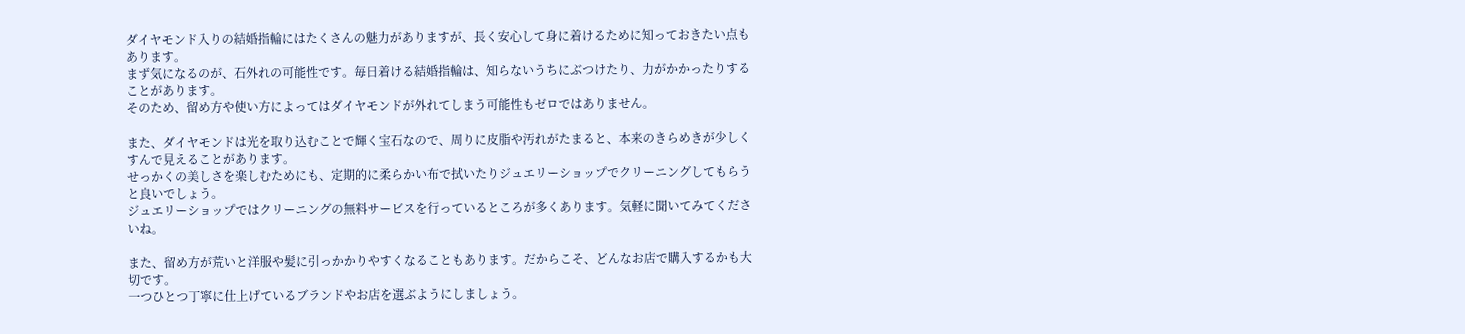ダイヤモンド入りの結婚指輪にはたくさんの魅力がありますが、長く安心して身に着けるために知っておきたい点もあります。
まず気になるのが、石外れの可能性です。毎日着ける結婚指輪は、知らないうちにぶつけたり、力がかかったりすることがあります。
そのため、留め方や使い方によってはダイヤモンドが外れてしまう可能性もゼロではありません。

また、ダイヤモンドは光を取り込むことで輝く宝石なので、周りに皮脂や汚れがたまると、本来のきらめきが少しくすんで見えることがあります。
せっかくの美しさを楽しむためにも、定期的に柔らかい布で拭いたりジュエリーショップでクリーニングしてもらうと良いでしょう。
ジュエリーショップではクリーニングの無料サービスを行っているところが多くあります。気軽に聞いてみてくださいね。

また、留め方が荒いと洋服や髪に引っかかりやすくなることもあります。だからこそ、どんなお店で購入するかも大切です。
一つひとつ丁寧に仕上げているブランドやお店を選ぶようにしましょう。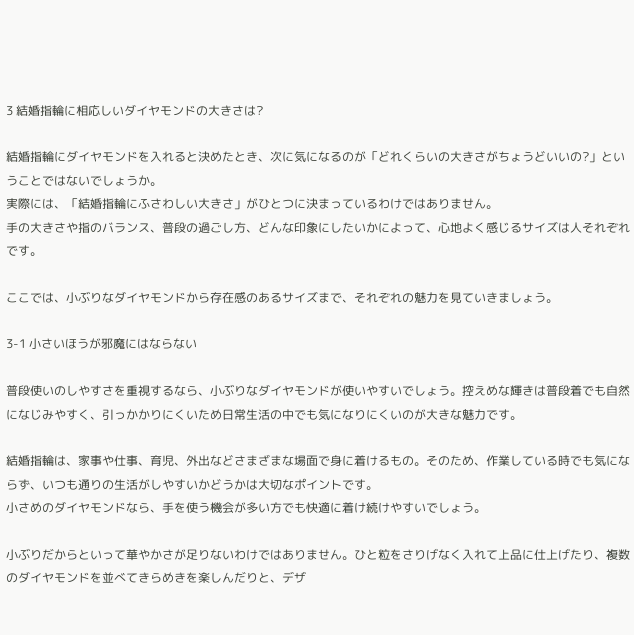3 結婚指輪に相応しいダイヤモンドの大きさは?

結婚指輪にダイヤモンドを入れると決めたとき、次に気になるのが「どれくらいの大きさがちょうどいいの?」ということではないでしょうか。
実際には、「結婚指輪にふさわしい大きさ」がひとつに決まっているわけではありません。
手の大きさや指のバランス、普段の過ごし方、どんな印象にしたいかによって、心地よく感じるサイズは人それぞれです。

ここでは、小ぶりなダイヤモンドから存在感のあるサイズまで、それぞれの魅力を見ていきましょう。

3-1 小さいほうが邪魔にはならない

普段使いのしやすさを重視するなら、小ぶりなダイヤモンドが使いやすいでしょう。控えめな輝きは普段着でも自然になじみやすく、引っかかりにくいため日常生活の中でも気になりにくいのが大きな魅力です。

結婚指輪は、家事や仕事、育児、外出などさまざまな場面で身に着けるもの。そのため、作業している時でも気にならず、いつも通りの生活がしやすいかどうかは大切なポイントです。
小さめのダイヤモンドなら、手を使う機会が多い方でも快適に着け続けやすいでしょう。

小ぶりだからといって華やかさが足りないわけではありません。ひと粒をさりげなく入れて上品に仕上げたり、複数のダイヤモンドを並べてきらめきを楽しんだりと、デザ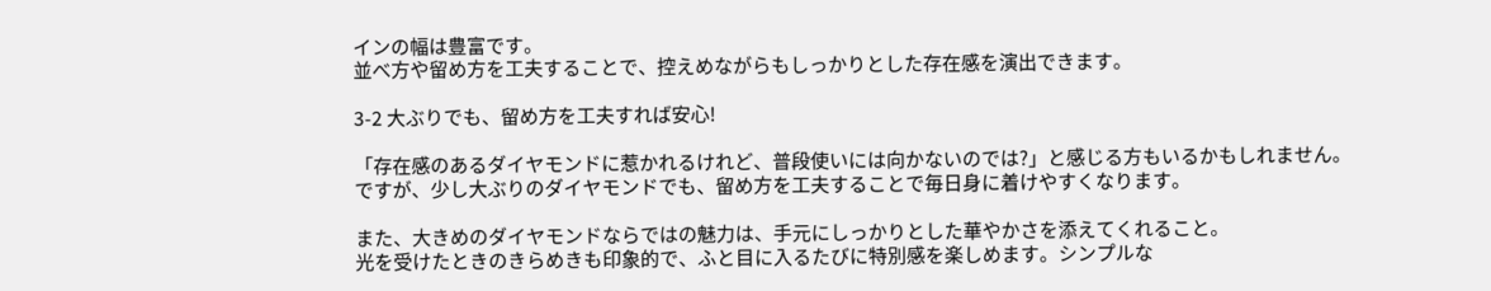インの幅は豊富です。
並べ方や留め方を工夫することで、控えめながらもしっかりとした存在感を演出できます。

3-2 大ぶりでも、留め方を工夫すれば安心!

「存在感のあるダイヤモンドに惹かれるけれど、普段使いには向かないのでは?」と感じる方もいるかもしれません。
ですが、少し大ぶりのダイヤモンドでも、留め方を工夫することで毎日身に着けやすくなります。

また、大きめのダイヤモンドならではの魅力は、手元にしっかりとした華やかさを添えてくれること。
光を受けたときのきらめきも印象的で、ふと目に入るたびに特別感を楽しめます。シンプルな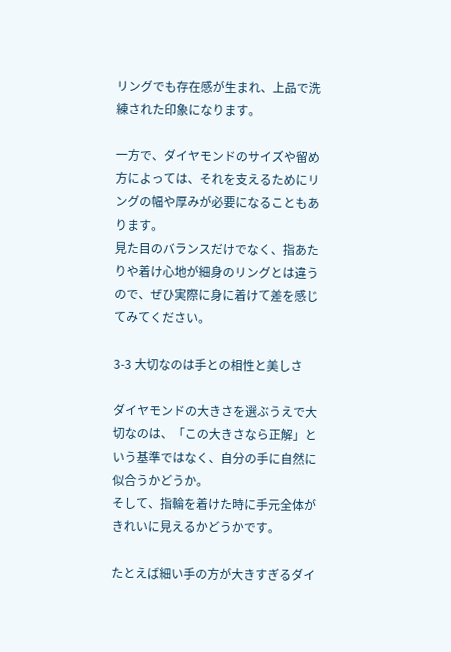リングでも存在感が生まれ、上品で洗練された印象になります。

一方で、ダイヤモンドのサイズや留め方によっては、それを支えるためにリングの幅や厚みが必要になることもあります。
見た目のバランスだけでなく、指あたりや着け心地が細身のリングとは違うので、ぜひ実際に身に着けて差を感じてみてください。

3-3 大切なのは手との相性と美しさ

ダイヤモンドの大きさを選ぶうえで大切なのは、「この大きさなら正解」という基準ではなく、自分の手に自然に似合うかどうか。
そして、指輪を着けた時に手元全体がきれいに見えるかどうかです。

たとえば細い手の方が大きすぎるダイ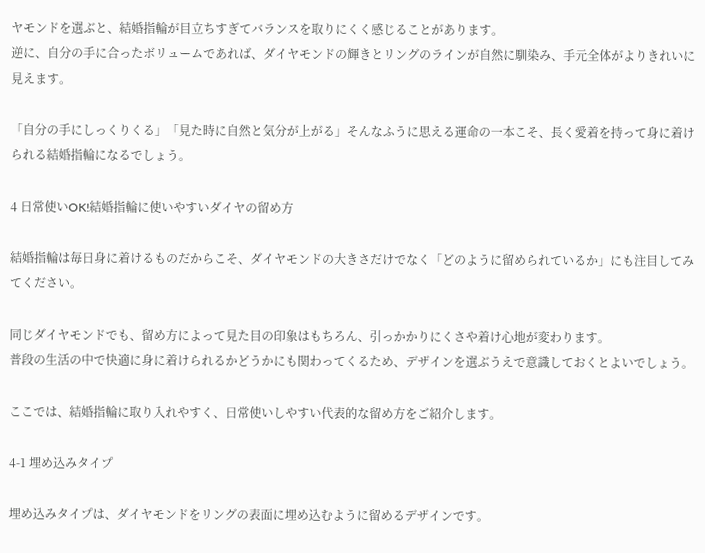ヤモンドを選ぶと、結婚指輪が目立ちすぎてバランスを取りにくく感じることがあります。
逆に、自分の手に合ったボリュームであれば、ダイヤモンドの輝きとリングのラインが自然に馴染み、手元全体がよりきれいに見えます。

「自分の手にしっくりくる」「見た時に自然と気分が上がる」そんなふうに思える運命の一本こそ、長く愛着を持って身に着けられる結婚指輪になるでしょう。

4 日常使いOK!結婚指輪に使いやすいダイヤの留め方

結婚指輪は毎日身に着けるものだからこそ、ダイヤモンドの大きさだけでなく「どのように留められているか」にも注目してみてください。

同じダイヤモンドでも、留め方によって見た目の印象はもちろん、引っかかりにくさや着け心地が変わります。
普段の生活の中で快適に身に着けられるかどうかにも関わってくるため、デザインを選ぶうえで意識しておくとよいでしょう。

ここでは、結婚指輪に取り入れやすく、日常使いしやすい代表的な留め方をご紹介します。

4-1 埋め込みタイプ

埋め込みタイプは、ダイヤモンドをリングの表面に埋め込むように留めるデザインです。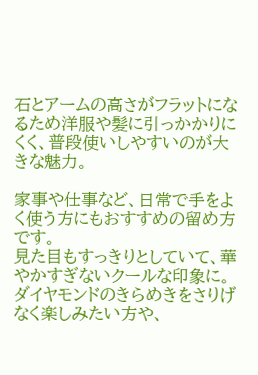石とアームの高さがフラットになるため洋服や髪に引っかかりにくく、普段使いしやすいのが大きな魅力。

家事や仕事など、日常で手をよく使う方にもおすすめの留め方です。
見た目もすっきりとしていて、華やかすぎないクールな印象に。ダイヤモンドのきらめきをさりげなく楽しみたい方や、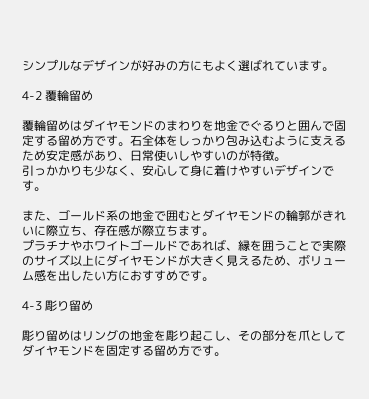シンプルなデザインが好みの方にもよく選ばれています。

4-2 覆輪留め

覆輪留めはダイヤモンドのまわりを地金でぐるりと囲んで固定する留め方です。石全体をしっかり包み込むように支えるため安定感があり、日常使いしやすいのが特徴。
引っかかりも少なく、安心して身に着けやすいデザインです。

また、ゴールド系の地金で囲むとダイヤモンドの輪郭がきれいに際立ち、存在感が際立ちます。
プラチナやホワイトゴールドであれば、縁を囲うことで実際のサイズ以上にダイヤモンドが大きく見えるため、ボリューム感を出したい方におすすめです。

4-3 彫り留め

彫り留めはリングの地金を彫り起こし、その部分を爪としてダイヤモンドを固定する留め方です。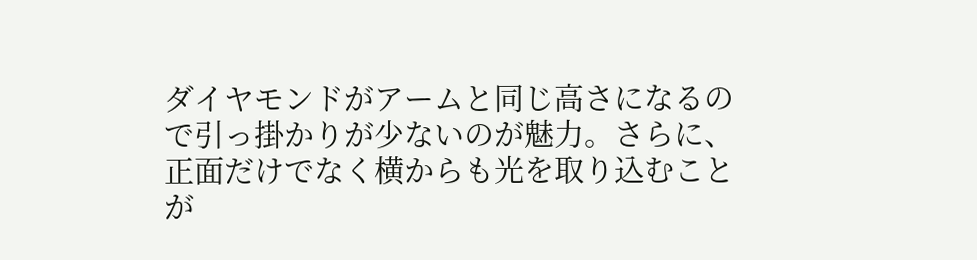ダイヤモンドがアームと同じ高さになるので引っ掛かりが少ないのが魅力。さらに、正面だけでなく横からも光を取り込むことが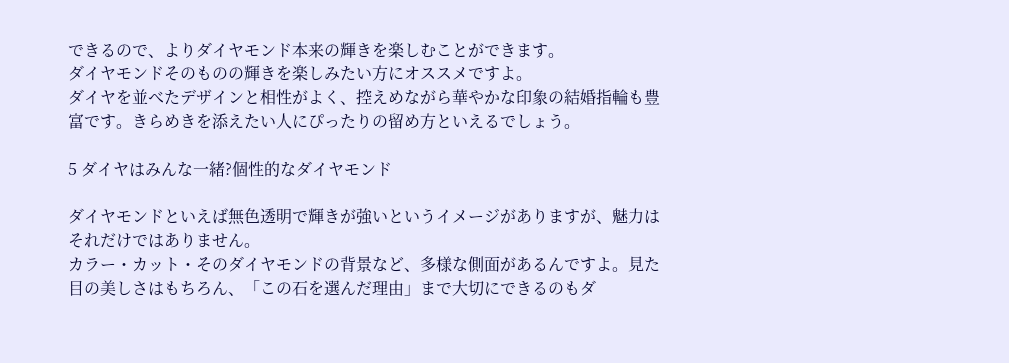できるので、よりダイヤモンド本来の輝きを楽しむことができます。
ダイヤモンドそのものの輝きを楽しみたい方にオススメですよ。
ダイヤを並べたデザインと相性がよく、控えめながら華やかな印象の結婚指輪も豊富です。きらめきを添えたい人にぴったりの留め方といえるでしょう。

5 ダイヤはみんな一緒?個性的なダイヤモンド

ダイヤモンドといえば無色透明で輝きが強いというイメージがありますが、魅力はそれだけではありません。
カラー・カット・そのダイヤモンドの背景など、多様な側面があるんですよ。見た目の美しさはもちろん、「この石を選んだ理由」まで大切にできるのもダ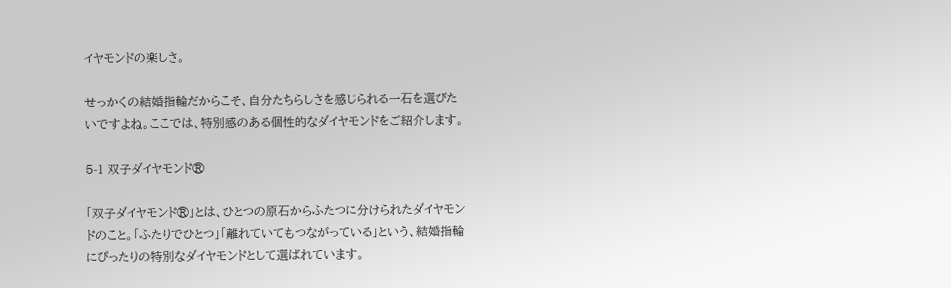イヤモンドの楽しさ。

せっかくの結婚指輪だからこそ、自分たちらしさを感じられる一石を選びたいですよね。ここでは、特別感のある個性的なダイヤモンドをご紹介します。

5-1 双子ダイヤモンド®

「双子ダイヤモンド®」とは、ひとつの原石からふたつに分けられたダイヤモンドのこと。「ふたりでひとつ」「離れていてもつながっている」という、結婚指輪にぴったりの特別なダイヤモンドとして選ばれています。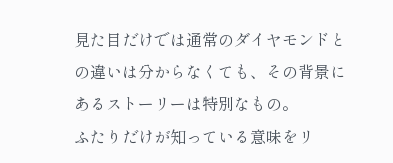見た目だけでは通常のダイヤモンドとの違いは分からなくても、その背景にあるストーリーは特別なもの。
ふたりだけが知っている意味をリ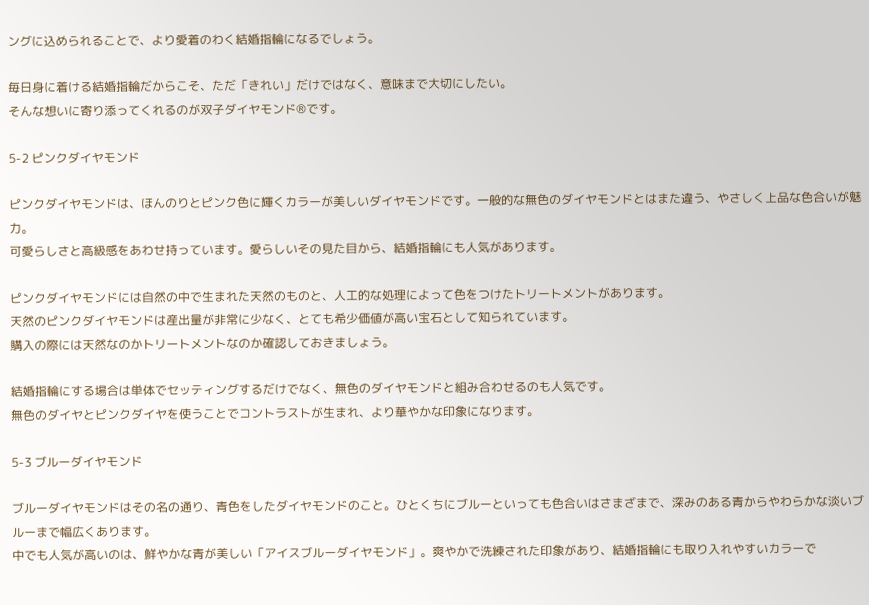ングに込められることで、より愛着のわく結婚指輪になるでしょう。

毎日身に着ける結婚指輪だからこそ、ただ「きれい」だけではなく、意味まで大切にしたい。
そんな想いに寄り添ってくれるのが双子ダイヤモンド®です。

5-2 ピンクダイヤモンド

ピンクダイヤモンドは、ほんのりとピンク色に輝くカラーが美しいダイヤモンドです。一般的な無色のダイヤモンドとはまた違う、やさしく上品な色合いが魅力。
可愛らしさと高級感をあわせ持っています。愛らしいその見た目から、結婚指輪にも人気があります。

ピンクダイヤモンドには自然の中で生まれた天然のものと、人工的な処理によって色をつけたトリートメントがあります。
天然のピンクダイヤモンドは産出量が非常に少なく、とても希少価値が高い宝石として知られています。
購入の際には天然なのかトリートメントなのか確認しておきましょう。

結婚指輪にする場合は単体でセッティングするだけでなく、無色のダイヤモンドと組み合わせるのも人気です。
無色のダイヤとピンクダイヤを使うことでコントラストが生まれ、より華やかな印象になります。

5-3 ブルーダイヤモンド

ブルーダイヤモンドはその名の通り、青色をしたダイヤモンドのこと。ひとくちにブルーといっても色合いはさまざまで、深みのある青からやわらかな淡いブルーまで幅広くあります。
中でも人気が高いのは、鮮やかな青が美しい「アイスブルーダイヤモンド」。爽やかで洗練された印象があり、結婚指輪にも取り入れやすいカラーで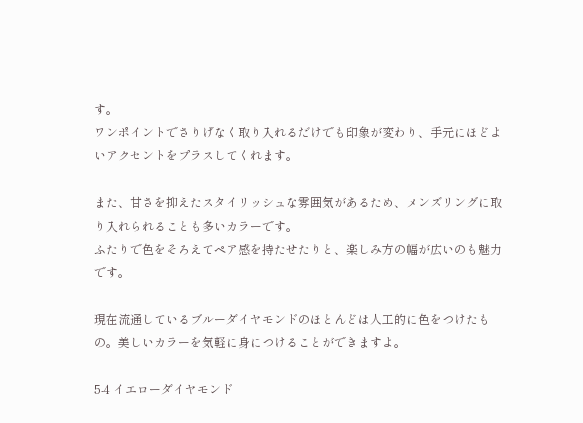す。
ワンポイントでさりげなく取り入れるだけでも印象が変わり、手元にほどよいアクセントをプラスしてくれます。

また、甘さを抑えたスタイリッシュな雰囲気があるため、メンズリングに取り入れられることも多いカラーです。
ふたりで色をそろえてペア感を持たせたりと、楽しみ方の幅が広いのも魅力です。

現在流通しているブルーダイヤモンドのほとんどは人工的に色をつけたもの。美しいカラーを気軽に身につけることができますよ。

5-4 イエローダイヤモンド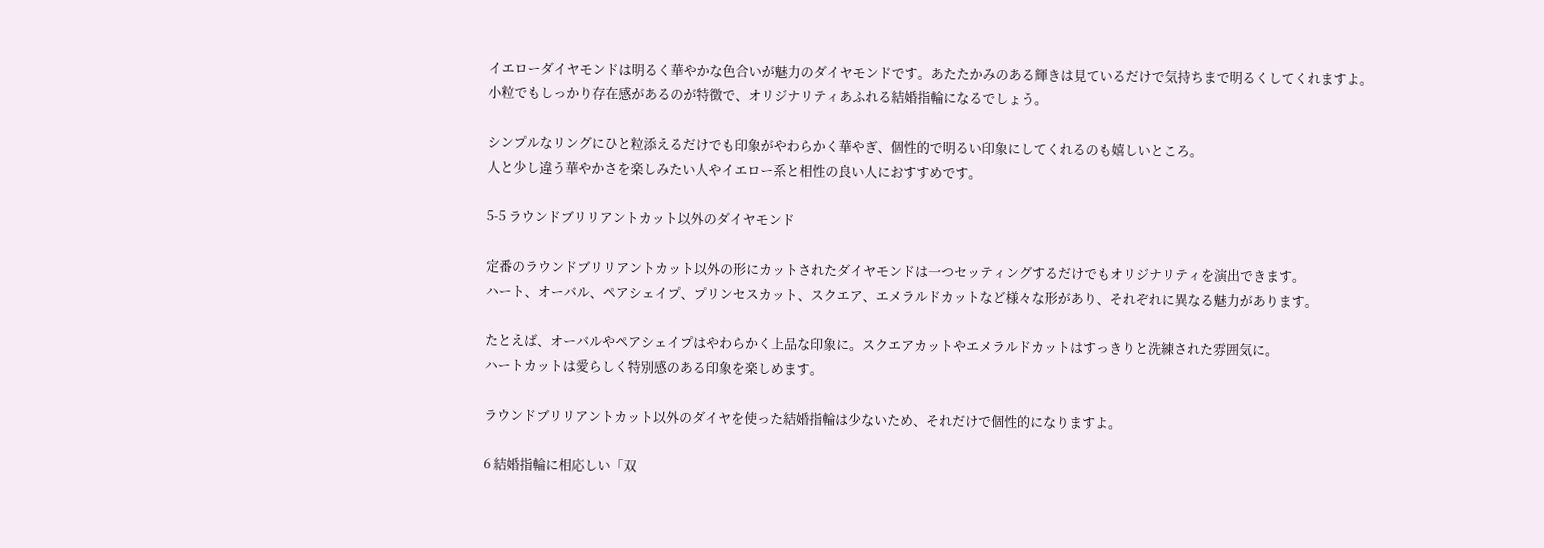イエローダイヤモンドは明るく華やかな色合いが魅力のダイヤモンドです。あたたかみのある輝きは見ているだけで気持ちまで明るくしてくれますよ。
小粒でもしっかり存在感があるのが特徴で、オリジナリティあふれる結婚指輪になるでしょう。

シンプルなリングにひと粒添えるだけでも印象がやわらかく華やぎ、個性的で明るい印象にしてくれるのも嬉しいところ。
人と少し違う華やかさを楽しみたい人やイエロー系と相性の良い人におすすめです。

5-5 ラウンドブリリアントカット以外のダイヤモンド

定番のラウンドブリリアントカット以外の形にカットされたダイヤモンドは一つセッティングするだけでもオリジナリティを演出できます。
ハート、オーバル、ペアシェイプ、プリンセスカット、スクエア、エメラルドカットなど様々な形があり、それぞれに異なる魅力があります。

たとえば、オーバルやペアシェイプはやわらかく上品な印象に。スクエアカットやエメラルドカットはすっきりと洗練された雰囲気に。
ハートカットは愛らしく特別感のある印象を楽しめます。

ラウンドブリリアントカット以外のダイヤを使った結婚指輪は少ないため、それだけで個性的になりますよ。

6 結婚指輪に相応しい「双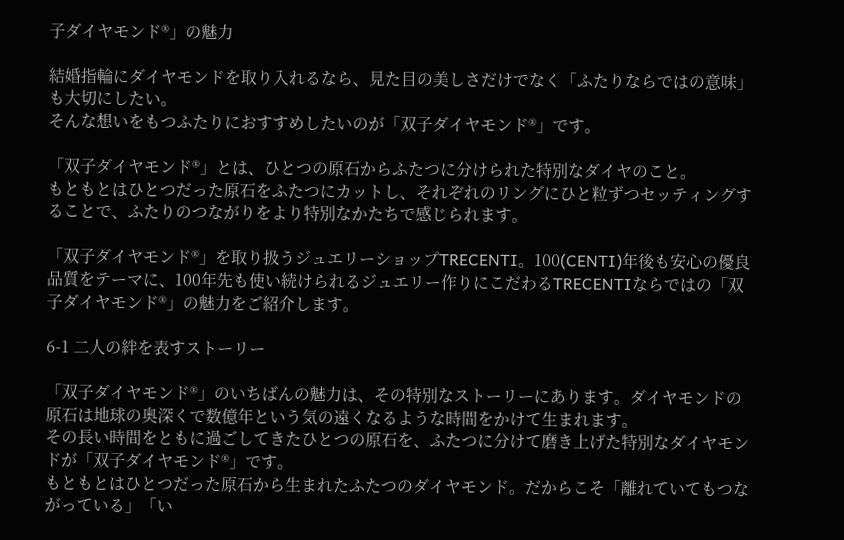子ダイヤモンド®」の魅力

結婚指輪にダイヤモンドを取り入れるなら、見た目の美しさだけでなく「ふたりならではの意味」も大切にしたい。
そんな想いをもつふたりにおすすめしたいのが「双子ダイヤモンド®」です。

「双子ダイヤモンド®」とは、ひとつの原石からふたつに分けられた特別なダイヤのこと。
もともとはひとつだった原石をふたつにカットし、それぞれのリングにひと粒ずつセッティングすることで、ふたりのつながりをより特別なかたちで感じられます。

「双子ダイヤモンド®」を取り扱うジュエリーショップTRECENTI。100(CENTI)年後も安心の優良品質をテーマに、100年先も使い続けられるジュエリー作りにこだわるTRECENTIならではの「双子ダイヤモンド®」の魅力をご紹介します。

6-1 二人の絆を表すストーリー

「双子ダイヤモンド®」のいちばんの魅力は、その特別なストーリーにあります。ダイヤモンドの原石は地球の奥深くで数億年という気の遠くなるような時間をかけて生まれます。
その長い時間をともに過ごしてきたひとつの原石を、ふたつに分けて磨き上げた特別なダイヤモンドが「双子ダイヤモンド®」です。
もともとはひとつだった原石から生まれたふたつのダイヤモンド。だからこそ「離れていてもつながっている」「い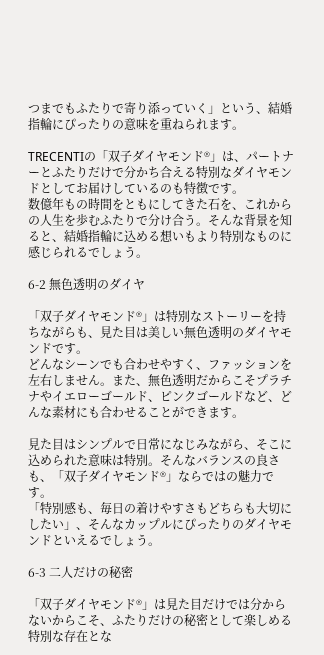つまでもふたりで寄り添っていく」という、結婚指輪にぴったりの意味を重ねられます。

TRECENTIの「双子ダイヤモンド®」は、パートナーとふたりだけで分かち合える特別なダイヤモンドとしてお届けしているのも特徴です。
数億年もの時間をともにしてきた石を、これからの人生を歩むふたりで分け合う。そんな背景を知ると、結婚指輪に込める想いもより特別なものに感じられるでしょう。

6-2 無色透明のダイヤ

「双子ダイヤモンド®」は特別なストーリーを持ちながらも、見た目は美しい無色透明のダイヤモンドです。
どんなシーンでも合わせやすく、ファッションを左右しません。また、無色透明だからこそプラチナやイエローゴールド、ピンクゴールドなど、どんな素材にも合わせることができます。

見た目はシンプルで日常になじみながら、そこに込められた意味は特別。そんなバランスの良さも、「双子ダイヤモンド®」ならではの魅力です。
「特別感も、毎日の着けやすさもどちらも大切にしたい」、そんなカップルにぴったりのダイヤモンドといえるでしょう。

6-3 二人だけの秘密

「双子ダイヤモンド®」は見た目だけでは分からないからこそ、ふたりだけの秘密として楽しめる特別な存在とな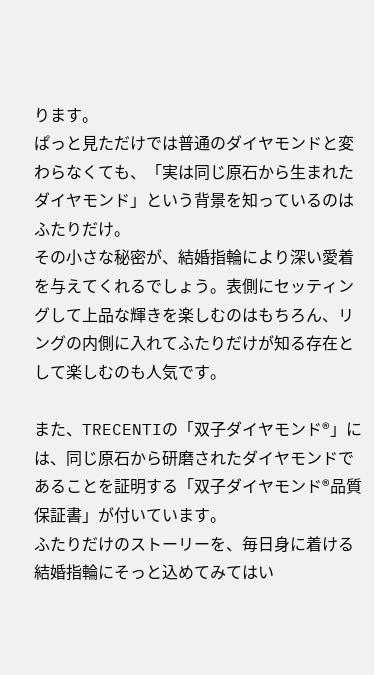ります。
ぱっと見ただけでは普通のダイヤモンドと変わらなくても、「実は同じ原石から生まれたダイヤモンド」という背景を知っているのはふたりだけ。
その小さな秘密が、結婚指輪により深い愛着を与えてくれるでしょう。表側にセッティングして上品な輝きを楽しむのはもちろん、リングの内側に入れてふたりだけが知る存在として楽しむのも人気です。

また、TRECENTIの「双子ダイヤモンド®」には、同じ原石から研磨されたダイヤモンドであることを証明する「双子ダイヤモンド®品質保証書」が付いています。
ふたりだけのストーリーを、毎日身に着ける結婚指輪にそっと込めてみてはい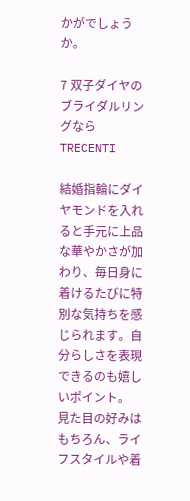かがでしょうか。

7 双子ダイヤのブライダルリングならTRECENTI

結婚指輪にダイヤモンドを入れると手元に上品な華やかさが加わり、毎日身に着けるたびに特別な気持ちを感じられます。自分らしさを表現できるのも嬉しいポイント。
見た目の好みはもちろん、ライフスタイルや着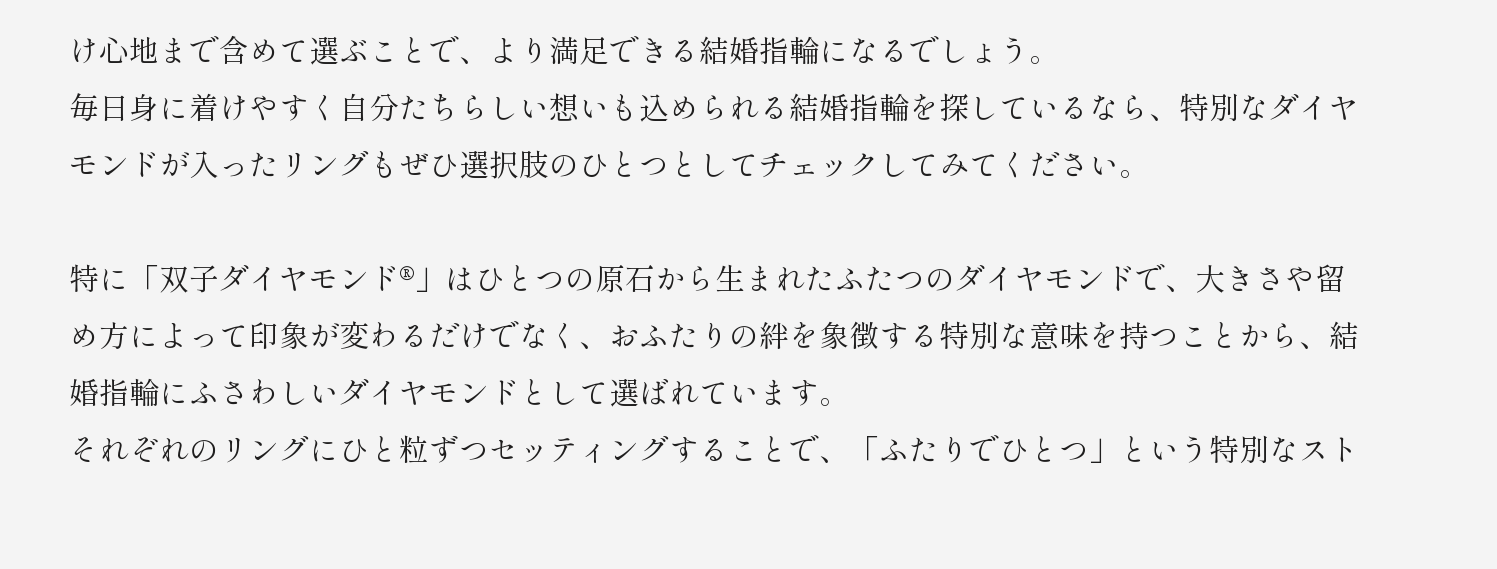け心地まで含めて選ぶことで、より満足できる結婚指輪になるでしょう。
毎日身に着けやすく自分たちらしい想いも込められる結婚指輪を探しているなら、特別なダイヤモンドが入ったリングもぜひ選択肢のひとつとしてチェックしてみてください。

特に「双子ダイヤモンド®」はひとつの原石から生まれたふたつのダイヤモンドで、大きさや留め方によって印象が変わるだけでなく、おふたりの絆を象徴する特別な意味を持つことから、結婚指輪にふさわしいダイヤモンドとして選ばれています。
それぞれのリングにひと粒ずつセッティングすることで、「ふたりでひとつ」という特別なスト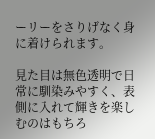ーリーをさりげなく身に着けられます。

見た目は無色透明で日常に馴染みやすく、表側に入れて輝きを楽しむのはもちろ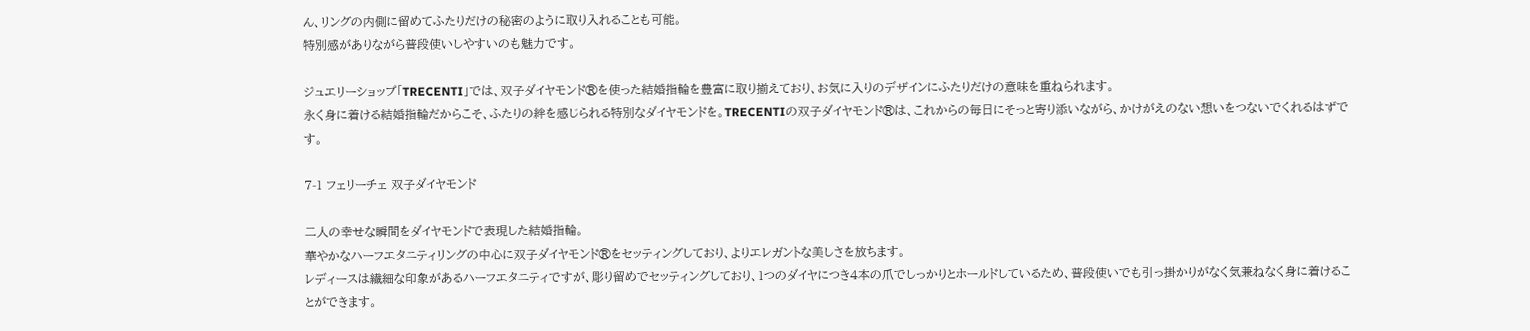ん、リングの内側に留めてふたりだけの秘密のように取り入れることも可能。
特別感がありながら普段使いしやすいのも魅力です。

ジュエリーショップ「TRECENTI」では、双子ダイヤモンド®を使った結婚指輪を豊富に取り揃えており、お気に入りのデザインにふたりだけの意味を重ねられます。
永く身に着ける結婚指輪だからこそ、ふたりの絆を感じられる特別なダイヤモンドを。TRECENTIの双子ダイヤモンド®は、これからの毎日にそっと寄り添いながら、かけがえのない想いをつないでくれるはずです。

7-1 フェリーチェ 双子ダイヤモンド

二人の幸せな瞬間をダイヤモンドで表現した結婚指輪。
華やかなハーフエタニティリングの中心に双子ダイヤモンド®をセッティングしており、よりエレガントな美しさを放ちます。
レディースは繊細な印象があるハーフエタニティですが、彫り留めでセッティングしており、1つのダイヤにつき4本の爪でしっかりとホールドしているため、普段使いでも引っ掛かりがなく気兼ねなく身に着けることができます。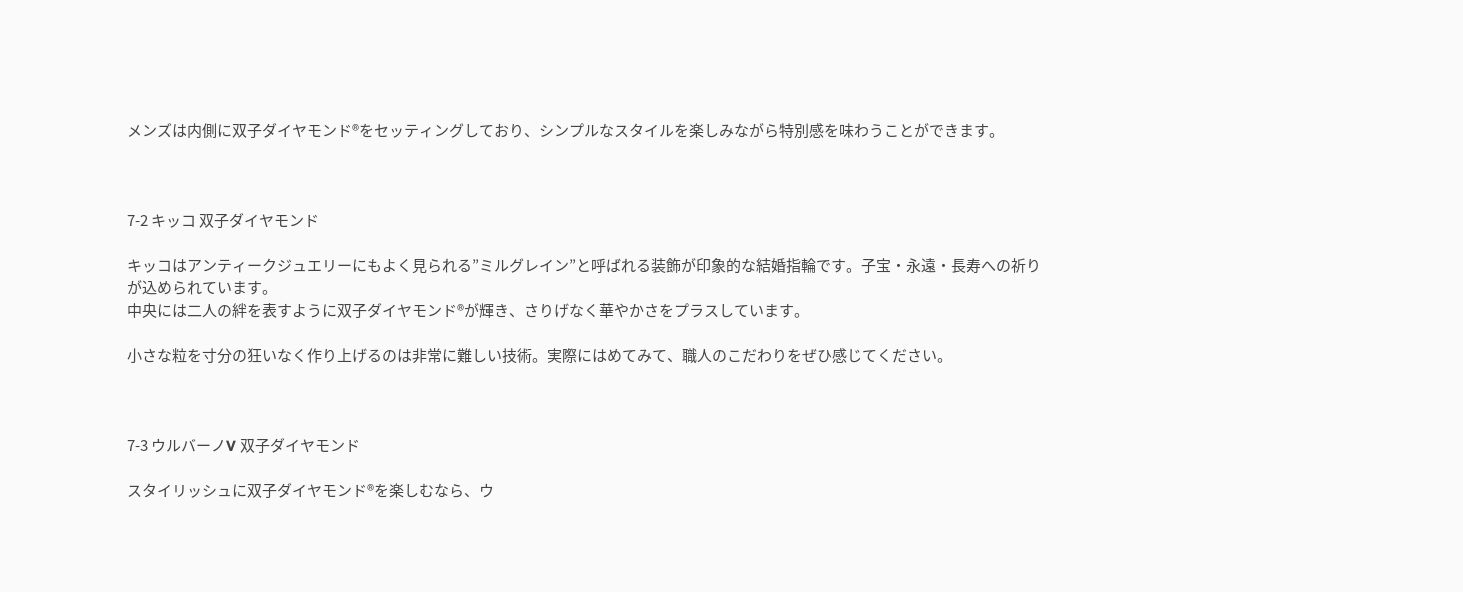メンズは内側に双子ダイヤモンド®をセッティングしており、シンプルなスタイルを楽しみながら特別感を味わうことができます。



7-2 キッコ 双子ダイヤモンド

キッコはアンティークジュエリーにもよく見られる”ミルグレイン”と呼ばれる装飾が印象的な結婚指輪です。子宝・永遠・長寿への祈りが込められています。
中央には二人の絆を表すように双子ダイヤモンド®が輝き、さりげなく華やかさをプラスしています。

小さな粒を寸分の狂いなく作り上げるのは非常に難しい技術。実際にはめてみて、職人のこだわりをぜひ感じてください。



7-3 ウルバーノV 双子ダイヤモンド

スタイリッシュに双子ダイヤモンド®を楽しむなら、ウ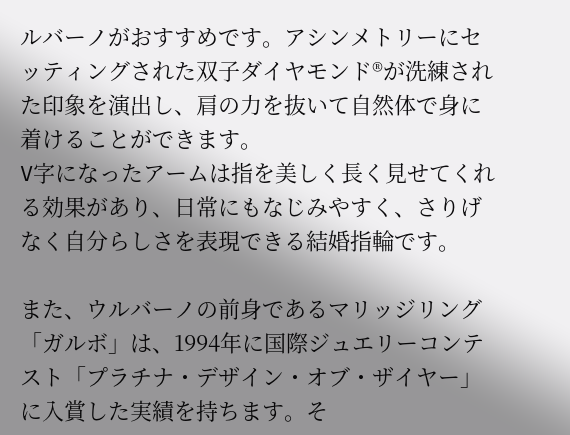ルバーノがおすすめです。アシンメトリーにセッティングされた双子ダイヤモンド®が洗練された印象を演出し、肩の力を抜いて自然体で身に着けることができます。
V字になったアームは指を美しく長く見せてくれる効果があり、日常にもなじみやすく、さりげなく自分らしさを表現できる結婚指輪です。

また、ウルバーノの前身であるマリッジリング「ガルボ」は、1994年に国際ジュエリーコンテスト「プラチナ・デザイン・オブ・ザイヤー」に入賞した実績を持ちます。そ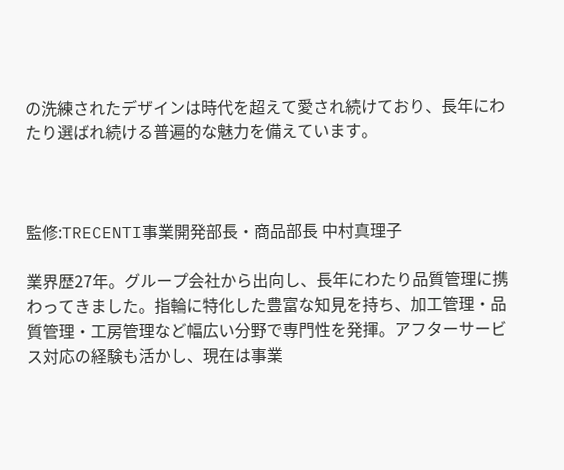の洗練されたデザインは時代を超えて愛され続けており、長年にわたり選ばれ続ける普遍的な魅力を備えています。



監修:TRECENTI事業開発部長・商品部長 中村真理子

業界歴27年。グループ会社から出向し、長年にわたり品質管理に携わってきました。指輪に特化した豊富な知見を持ち、加工管理・品質管理・工房管理など幅広い分野で専門性を発揮。アフターサービス対応の経験も活かし、現在は事業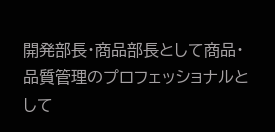開発部長・商品部長として商品・品質管理のプロフェッショナルとして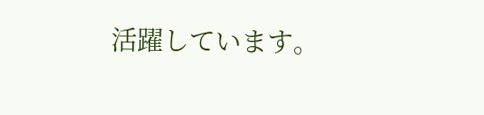活躍しています。